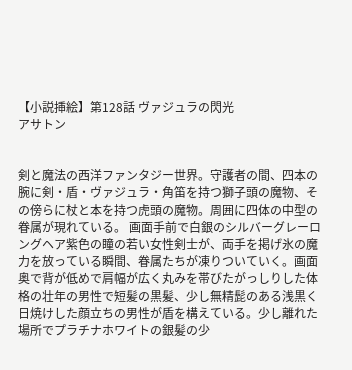【小説挿絵】第128話 ヴァジュラの閃光
アサトン


剣と魔法の西洋ファンタジー世界。守護者の間、四本の腕に剣・盾・ヴァジュラ・角笛を持つ獅子頭の魔物、その傍らに杖と本を持つ虎頭の魔物。周囲に四体の中型の眷属が現れている。 画面手前で白銀のシルバーグレーロングヘア紫色の瞳の若い女性剣士が、両手を掲げ氷の魔力を放っている瞬間、眷属たちが凍りついていく。画面奥で背が低めで肩幅が広く丸みを帯びたがっしりした体格の壮年の男性で短髪の黒髪、少し無精髭のある浅黒く日焼けした顔立ちの男性が盾を構えている。少し離れた場所でプラチナホワイトの銀髪の少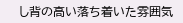し背の高い落ち着いた雰囲気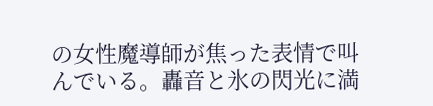の女性魔導師が焦った表情で叫んでいる。轟音と氷の閃光に満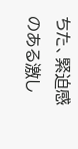ちた、緊迫感のある激し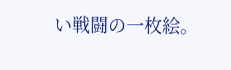い戦闘の一枚絵。